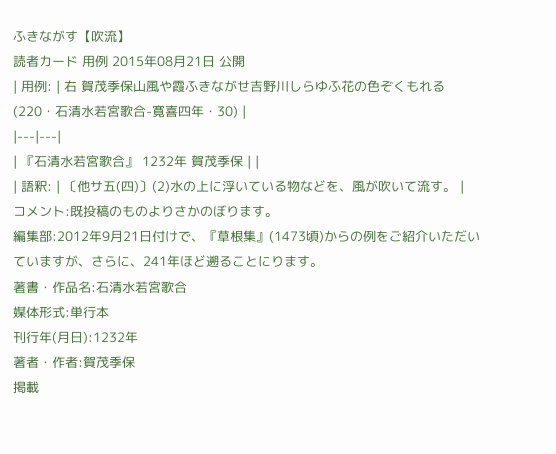ふきながす【吹流】
読者カード 用例 2015年08月21日 公開
| 用例: | 右 賀茂季保山風や霞ふきながせ吉野川しらゆふ花の色ぞくもれる(220・石清水若宮歌合-寛喜四年・30) |
|---|---|
| 『石清水若宮歌合』 1232年 賀茂季保 | |
| 語釈: | 〔他サ五(四)〕(2)水の上に浮いている物などを、風が吹いて流す。 |
コメント:既投稿のものよりさかのぼります。
編集部:2012年9月21日付けで、『草根集』(1473頃)からの例をご紹介いただいていますが、さらに、241年ほど遡ることにります。
著書・作品名:石清水若宮歌合
媒体形式:単行本
刊行年(月日):1232年
著者・作者:賀茂季保
掲載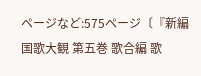ページなど:575ページ〔『新編国歌大観 第五巻 歌合編 歌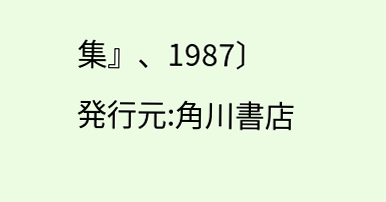集』、1987〕
発行元:角川書店